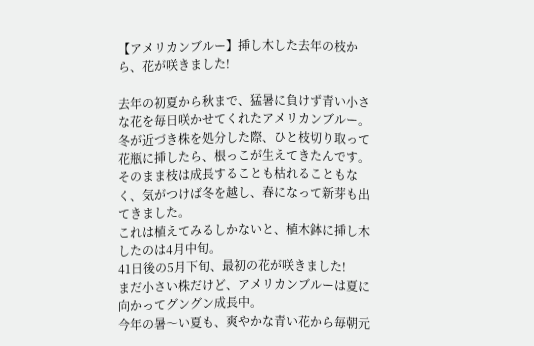【アメリカンブルー】挿し木した去年の枝から、花が咲きました!

去年の初夏から秋まで、猛暑に負けず青い小さな花を毎日咲かせてくれたアメリカンブルー。
冬が近づき株を処分した際、ひと枝切り取って花瓶に挿したら、根っこが生えてきたんです。
そのまま枝は成長することも枯れることもなく、気がつけば冬を越し、春になって新芽も出てきました。
これは植えてみるしかないと、植木鉢に挿し木したのは4月中旬。
41日後の5月下旬、最初の花が咲きました!
まだ小さい株だけど、アメリカンブルーは夏に向かってグングン成長中。
今年の暑〜い夏も、爽やかな青い花から毎朝元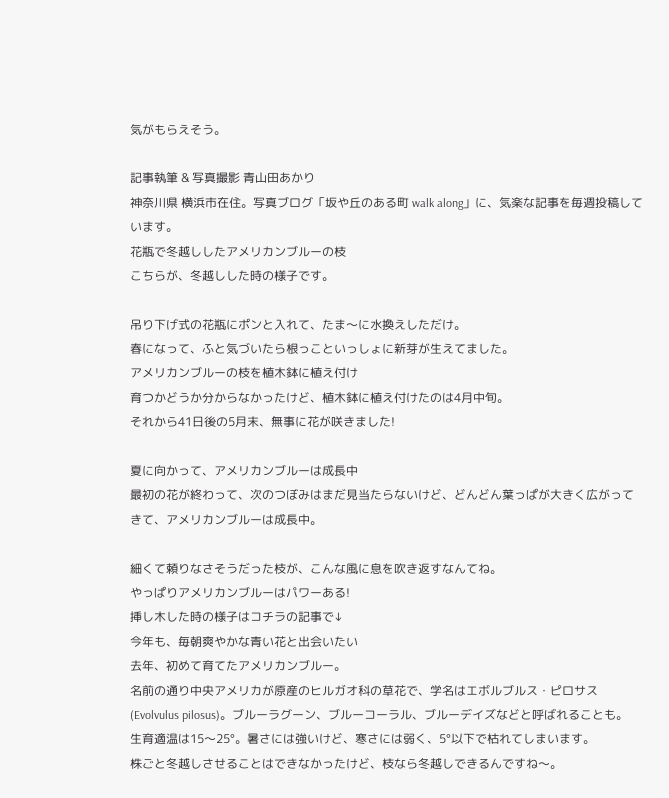気がもらえそう。

記事執筆 & 写真撮影 青山田あかり
神奈川県 横浜市在住。写真ブログ「坂や丘のある町 walk along」に、気楽な記事を毎週投稿しています。
花瓶で冬越ししたアメリカンブルーの枝
こちらが、冬越しした時の様子です。

吊り下げ式の花瓶にポンと入れて、たま〜に水換えしただけ。
春になって、ふと気づいたら根っこといっしょに新芽が生えてました。
アメリカンブルーの枝を植木鉢に植え付け
育つかどうか分からなかったけど、植木鉢に植え付けたのは4月中旬。
それから41日後の5月末、無事に花が咲きました!

夏に向かって、アメリカンブルーは成長中
最初の花が終わって、次のつぼみはまだ見当たらないけど、どんどん葉っぱが大きく広がってきて、アメリカンブルーは成長中。

細くて頼りなさそうだった枝が、こんな風に息を吹き返すなんてね。
やっぱりアメリカンブルーはパワーある!
挿し木した時の様子はコチラの記事で↓
今年も、毎朝爽やかな青い花と出会いたい
去年、初めて育てたアメリカンブルー。
名前の通り中央アメリカが原産のヒルガオ科の草花で、学名はエボルブルス・ピロサス (Evolvulus pilosus)。ブルーラグーン、ブルーコーラル、ブルーデイズなどと呼ばれることも。
生育適温は15〜25°。暑さには強いけど、寒さには弱く、5°以下で枯れてしまいます。
株ごと冬越しさせることはできなかったけど、枝なら冬越しできるんですね〜。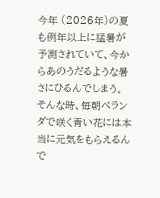今年 (2026年)の夏も例年以上に猛暑が予測されていて、今からあのうだるような暑さにひるんでしまう。
そんな時、毎朝ベランダで咲く青い花には本当に元気をもらえるんで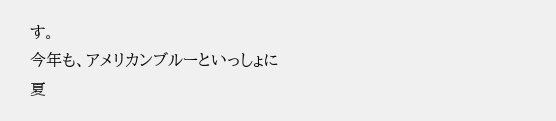す。
今年も、アメリカンブルーといっしょに夏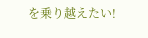を乗り越えたい!